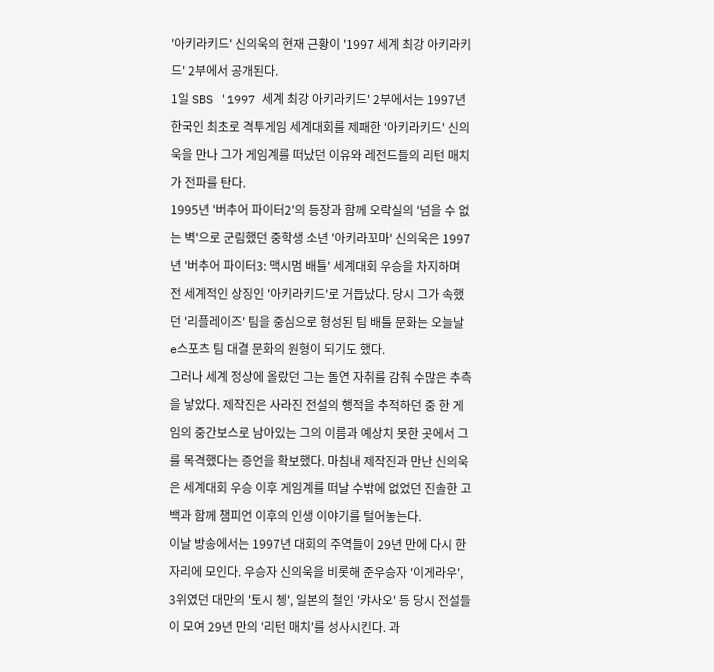'아키라키드' 신의욱의 현재 근황이 '1997 세계 최강 아키라키드' 2부에서 공개된다.
1일 SBS '1997 세계 최강 아키라키드' 2부에서는 1997년 한국인 최초로 격투게임 세계대회를 제패한 '아키라키드' 신의욱을 만나 그가 게임계를 떠났던 이유와 레전드들의 리턴 매치가 전파를 탄다.
1995년 '버추어 파이터2'의 등장과 함께 오락실의 '넘을 수 없는 벽'으로 군림했던 중학생 소년 '아키라꼬마' 신의욱은 1997년 '버추어 파이터3: 맥시멈 배틀' 세계대회 우승을 차지하며 전 세계적인 상징인 '아키라키드'로 거듭났다. 당시 그가 속했던 '리플레이즈' 팀을 중심으로 형성된 팀 배틀 문화는 오늘날 e스포츠 팀 대결 문화의 원형이 되기도 했다.
그러나 세계 정상에 올랐던 그는 돌연 자취를 감춰 수많은 추측을 낳았다. 제작진은 사라진 전설의 행적을 추적하던 중 한 게임의 중간보스로 남아있는 그의 이름과 예상치 못한 곳에서 그를 목격했다는 증언을 확보했다. 마침내 제작진과 만난 신의욱은 세계대회 우승 이후 게임계를 떠날 수밖에 없었던 진솔한 고백과 함께 챔피언 이후의 인생 이야기를 털어놓는다.
이날 방송에서는 1997년 대회의 주역들이 29년 만에 다시 한자리에 모인다. 우승자 신의욱을 비롯해 준우승자 '이게라우', 3위였던 대만의 '토시 쳉', 일본의 철인 '캬사오' 등 당시 전설들이 모여 29년 만의 '리턴 매치'를 성사시킨다. 과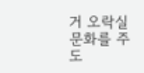거 오락실 문화를 주도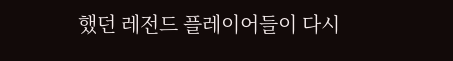했던 레전드 플레이어들이 다시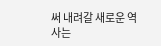써 내려갈 새로운 역사는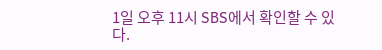1일 오후 11시 SBS에서 확인할 수 있다.